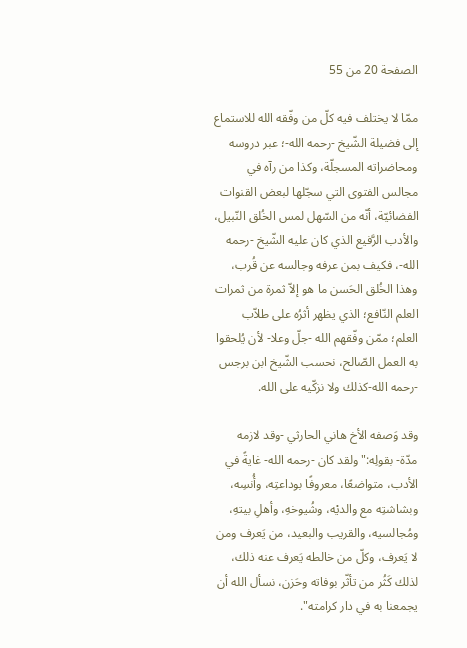الصفحة 20 من 55

ممّا لا يختلف فيه كلّ من وفّقه الله للاستماع إلى فضيلة الشّيخ -رحمه الله-؛ عبر دروسه ومحاضراته المسجلّة، وكذا من رآه في مجالس الفتوى التي سجّلها لبعض القنوات الفضائيّة، أنّه من السّهل لمس الخُلق النّبيل، والأدب الرَّفيع الذي كان عليه الشّيخ -رحمه الله-، فكيف بمن عرفه وجالسه عن قُرب، وهذا الخُلق الحَسن ما هو إلاّ ثمرة من ثمرات العلم النّافع؛ الذي يظهر أثرُه على طلاّب العلم؛ ممّن وفّقهم الله -جلّ وعلا- لأن يُلحقوا به العمل الصّالح، نحسب الشّيخ ابن برجس -رحمه الله-كذلك ولا نزكّيه على الله.

وقد وَصفه الأخ هاني الحارثي -وقد لازمه مدّة- بقولِه:"ولقد كان -رحمه الله- غايةً في الأدب، متواضعًا، معروفًا بوداعتِه، وأُنسِه، وبشاشتِه مع والديْه، وشُيوخهِ، وأهلِ بيتهِ، ومُجالسيه، والقريب والبعيد، من يَعرف ومن لا يَعرف، وكلّ من خالطه يَعرف عنه ذلك، لذلك كَثُر من تأثّر بوفاته وحَزن، نسأل الله أن يجمعنا به في دار كرامته".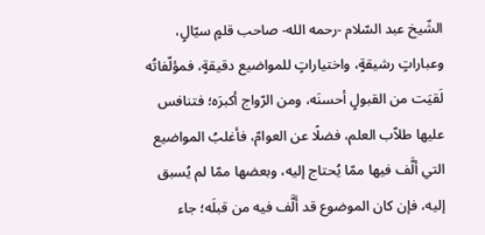الشّيخ عبد السّلام -رحمه الله- صاحب قلمٍ سيّالٍ، وعباراتٍ رشيقةٍ، واختياراتٍ للمواضيع دقيقةٍ، فمؤلّفاتُه لَقيَت من القبولٍ أحسنَه، ومن الرّواج أكبرَه؛ فتنافس عليها طلاّب العلم، فضلًا عن العوامّ، فأغلبُ المواضيع التي ألَّف فيها ممّا يُحتاج إليه، وبعضها ممّا لم يُسبق إليه، فإن كان الموضوع قد أَلَّف فيه من قبلَه؛ جاء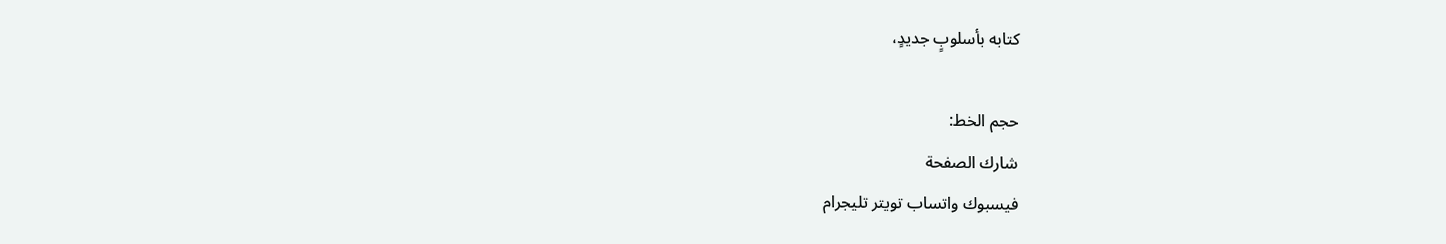كتابه بأسلوبٍ جديدٍ،

حجم الخط:
شارك الصفحة
فيسبوك واتساب تويتر تليجرام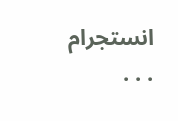انستجرام
. . .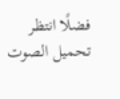فضلًا انتظر تحميل الصوت